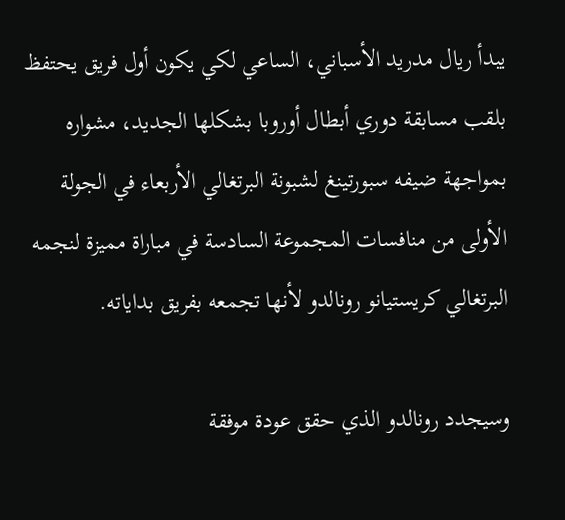يبدأ ريال مدريد الأسباني، الساعي لكي يكون أول فريق يحتفظ بلقب مسابقة دوري أبطال أوروبا بشكلها الجديد، مشواره بمواجهة ضيفه سبورتينغ لشبونة البرتغالي الأربعاء في الجولة الأولى من منافسات المجموعة السادسة في مباراة مميزة لنجمه البرتغالي كريستيانو رونالدو لأنها تجمعه بفريق بداياته.

وسيجدد رونالدو الذي حقق عودة موفقة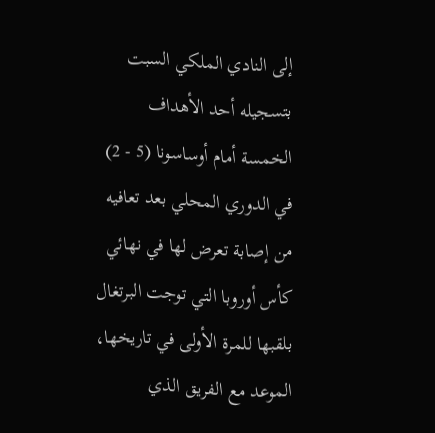إلى النادي الملكي السبت بتسجيله أحد الأهداف الخمسة أمام أوساسونا (5 - 2) في الدوري المحلي بعد تعافيه من إصابة تعرض لها في نهائي كأس أوروبا التي توجت البرتغال بلقبها للمرة الأولى في تاريخها، الموعد مع الفريق الذي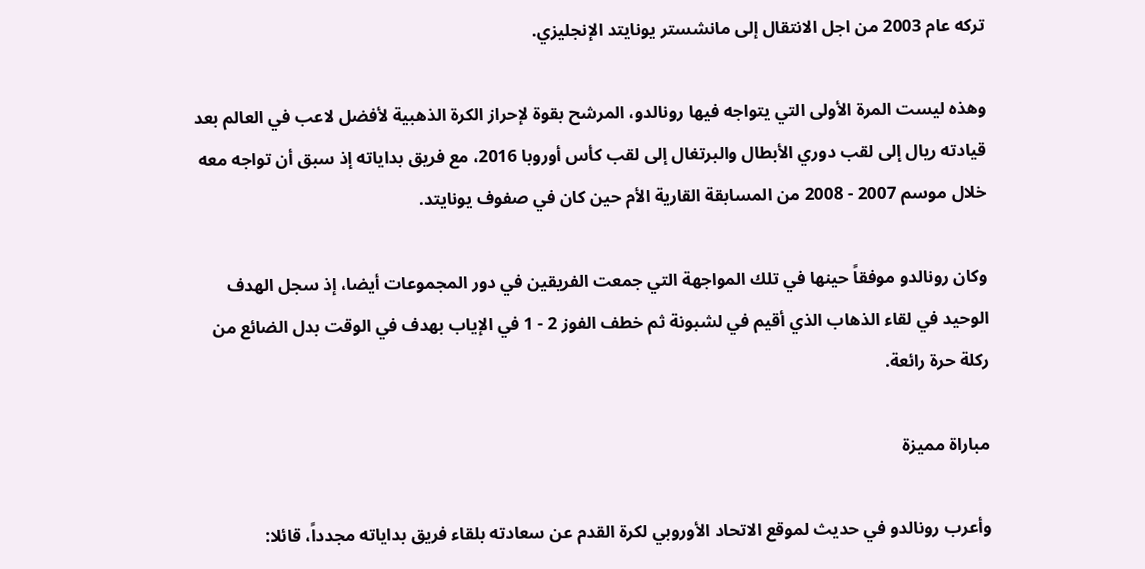تركه عام 2003 من اجل الانتقال إلى مانشستر يونايتد الإنجليزي.

وهذه ليست المرة الأولى التي يتواجه فيها رونالدو، المرشح بقوة لإحراز الكرة الذهبية لأفضل لاعب في العالم بعد قيادته ريال إلى لقب دوري الأبطال والبرتغال إلى لقب كأس أوروبا 2016، مع فريق بداياته إذ سبق أن تواجه معه خلال موسم 2007 - 2008 من المسابقة القارية الأم حين كان في صفوف يونايتد.

وكان رونالدو موفقاً حينها في تلك المواجهة التي جمعت الفريقين في دور المجموعات أيضا، إذ سجل الهدف الوحيد في لقاء الذهاب الذي أقيم في لشبونة ثم خطف الفوز 2 - 1 في الإياب بهدف في الوقت بدل الضائع من ركلة حرة رائعة.

مباراة مميزة

وأعرب رونالدو في حديث لموقع الاتحاد الأوروبي لكرة القدم عن سعادته بلقاء فريق بداياته مجدداً، قائلا: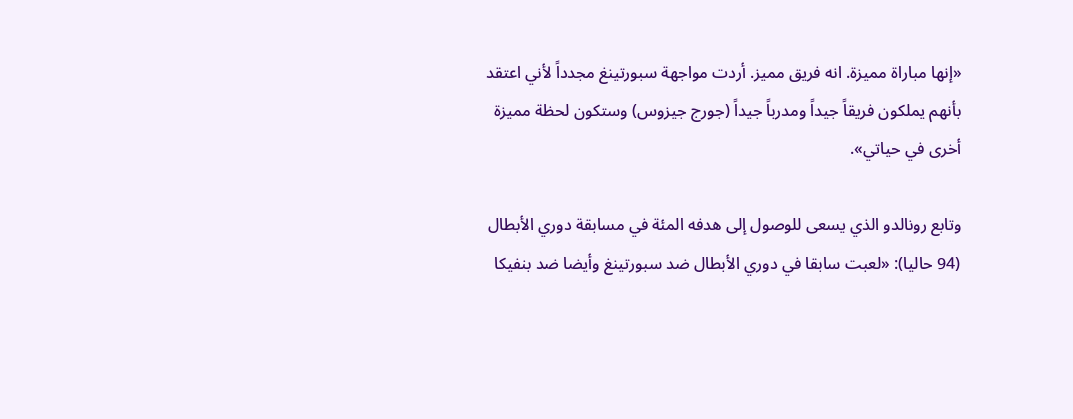«إنها مباراة مميزة. انه فريق مميز. أردت مواجهة سبورتينغ مجدداً لأني اعتقد بأنهم يملكون فريقاً جيداً ومدرباً جيداً (جورج جيزوس) وستكون لحظة مميزة أخرى في حياتي».

وتابع رونالدو الذي يسعى للوصول إلى هدفه المئة في مسابقة دوري الأبطال (94 حاليا): «لعبت سابقا في دوري الأبطال ضد سبورتينغ وأيضا ضد بنفيكا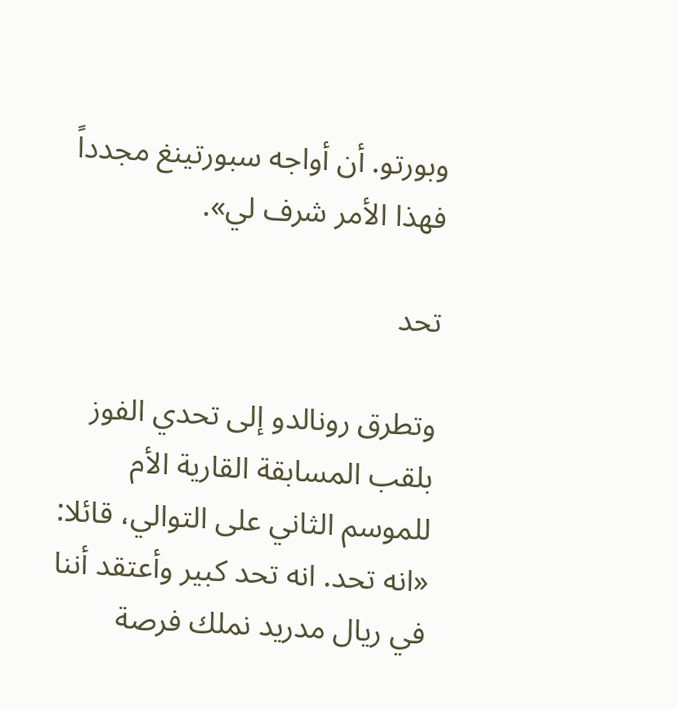وبورتو. أن أواجه سبورتينغ مجدداً فهذا الأمر شرف لي».

تحد

وتطرق رونالدو إلى تحدي الفوز بلقب المسابقة القارية الأم للموسم الثاني على التوالي، قائلا: «انه تحد. انه تحد كبير وأعتقد أننا في ريال مدريد نملك فرصة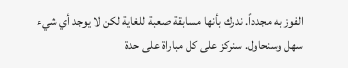الفوز به مجدداً. ندرك بأنها مسابقة صعبة للغاية لكن لا يوجد أي شيء سهل وسنحاول. سنركز على كل مباراة على حدة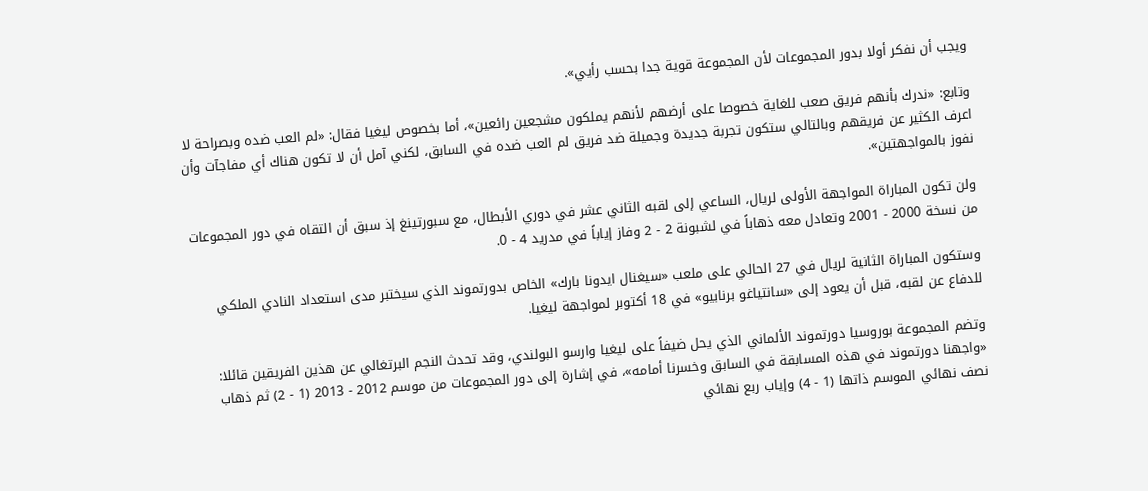ويجب أن نفكر أولا بدور المجموعات لأن المجموعة قوية جدا بحسب رأيي».

وتابع: «ندرك بأنهم فريق صعب للغاية خصوصا على أرضهم لأنهم يملكون مشجعين رائعين»، أما بخصوص ليغيا فقال: «لم العب ضده وبصراحة لا اعرف الكثير عن فريقهم وبالتالي ستكون تجربة جديدة وجميلة ضد فريق لم العب ضده في السابق، لكني آمل أن لا تكون هناك أي مفاجآت وأن نفوز بالمواجهتين».

ولن تكون المباراة المواجهة الأولى لريال، الساعي إلى لقبه الثاني عشر في دوري الأبطال، مع سبورتينغ إذ سبق أن التقاه في دور المجموعات من نسخة 2000 - 2001 وتعادل معه ذهاباً في لشبونة 2 - 2 وفاز إياباً في مدريد 4 - 0.

وستكون المباراة الثانية لريال في 27 الحالي على ملعب «سيغنال ايدونا بارك» الخاص بدورتموند الذي سيختبر مدى استعداد النادي الملكي للدفاع عن لقبه، قبل أن يعود إلى «سانتياغو برنابيو» في 18 أكتوبر لمواجهة ليغيا.

وتضم المجموعة بوروسيا دورتموند الألماني الذي يحل ضيفاً على ليغيا وارسو البولندي، وقد تحدث النجم البرتغالي عن هذين الفريقين قائلا: «واجهنا دورتموند في هذه المسابقة في السابق وخسرنا أمامه»، في إشارة إلى دور المجموعات من موسم 2012 - 2013 (1 - 2) ثم ذهاب نصف نهائي الموسم ذاتها (1 - 4) وإياب ربع نهائي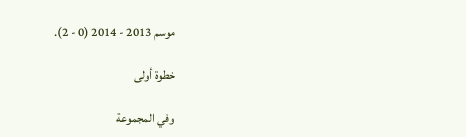موسم 2013 - 2014 (0 - 2).

خطوة أولى

وفي المجموعة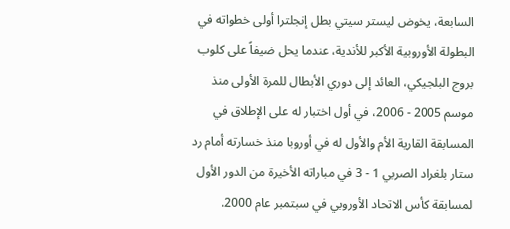السابعة، يخوض ليستر سيتي بطل إنجلترا أولى خطواته في البطولة الأوروبية الأكبر للأندية، عندما يحل ضيفاً على كلوب بروج البلجيكي، العائد إلى دوري الأبطال للمرة الأولى منذ موسم 2005 - 2006، في أول اختبار له على الإطلاق في المسابقة القارية الأم والأول له في أوروبا منذ خسارته أمام رد ستار بلغراد الصربي 1 - 3 في مباراته الأخيرة من الدور الأول لمسابقة كأس الاتحاد الأوروبي في سبتمبر عام 2000.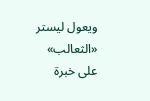ويعول ليستر «الثعالب» على خبرة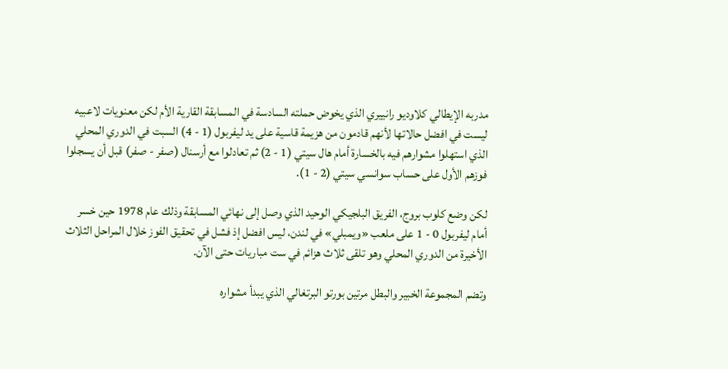مدربه الإيطالي كلاوديو رانييري الذي يخوض حملته السادسة في المسابقة القارية الأم لكن معنويات لاعبيه ليست في افضل حالاتها لأنهم قادمون من هزيمة قاسية على يد ليفربول (1 - 4) السبت في الدوري المحلي الذي استهلوا مشوارهم فيه بالخسارة أمام هال سيتي (1 - 2) ثم تعادلوا مع أرسنال (صفر - صفر) قبل أن يسجلوا فوزهم الأول على حساب سوانسي سيتي (2 - 1).

لكن وضع كلوب بروج، الفريق البلجيكي الوحيد الذي وصل إلى نهائي المسابقة وذلك عام 1978 حين خسر أمام ليفربول 0 - 1 على ملعب «ويمبلي» في لندن، ليس افضل إذ فشل في تحقيق الفوز خلال المراحل الثلاث الأخيرة من الدوري المحلي وهو تلقى ثلاث هزائم في ست مباريات حتى الآن.

وتضم المجموعة الخبير والبطل مرتين بورتو البرتغالي الذي يبدأ مشواره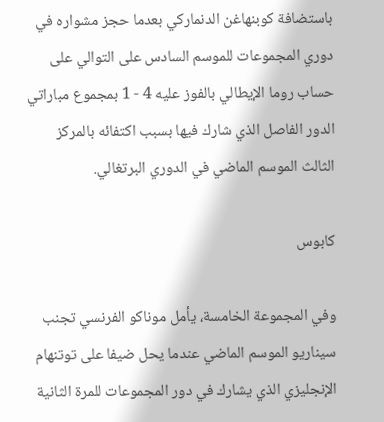باستضافة كوبنهاغن الدنماركي بعدما حجز مشواره في دوري المجموعات للموسم السادس على التوالي على حساب روما الإيطالي بالفوز عليه 4 - 1 بمجموع مباراتي الدور الفاصل الذي شارك فيها بسبب اكتفائه بالمركز الثالث الموسم الماضي في الدوري البرتغالي.

كابوس

وفي المجموعة الخامسة، يأمل موناكو الفرنسي تجنب سيناريو الموسم الماضي عندما يحل ضيفا على توتنهام الإنجليزي الذي يشارك في دور المجموعات للمرة الثانية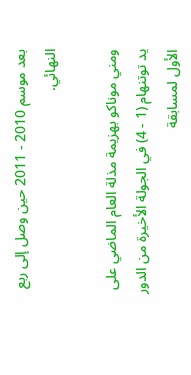بعد موسم 2010 - 2011 حين وصل إلى ربع النهائي.

ومني موناكو بهزيمة مذلة العام الماضي على يد توتنهام (1 - 4) في الجولة الأخيرة من الدور الأول لمسابقة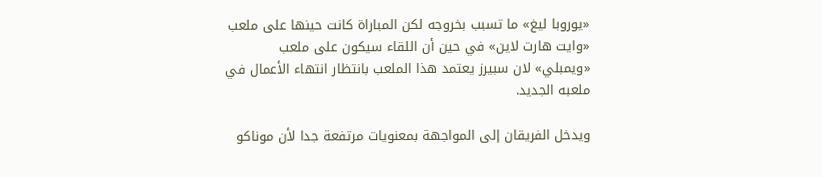«يوروبا ليغ» ما تسبب بخروجه لكن المباراة كانت حينها على ملعب «وايت هارت لاين» في حين أن اللقاء سيكون على ملعب «ويمبلي» لان سبيرز يعتمد هذا الملعب بانتظار انتهاء الأعمال في ملعبه الجديد.

ويدخل الفريقان إلى المواجهة بمعنويات مرتفعة جدا لأن موناكو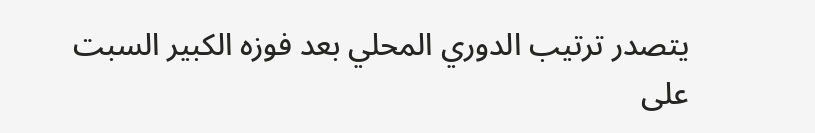يتصدر ترتيب الدوري المحلي بعد فوزه الكبير السبت على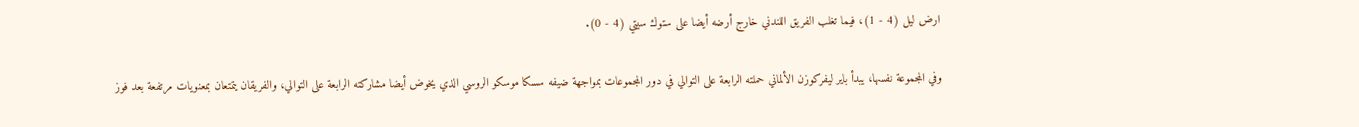ارض ليل (4 - 1)، فيما تغلب الفريق اللندني خارج أرضه أيضا على ستوك سيتي (4 - 0).

وفي المجموعة نفسها، يبدأ باير ليفركوزن الألماني حملته الرابعة على التوالي في دور المجموعات بمواجهة ضيفه سسكا موسكو الروسي الذي يخوض أيضا مشاركته الرابعة على التوالي، والفريقان يتمتعان بمعنويات مرتفعة بعد فوز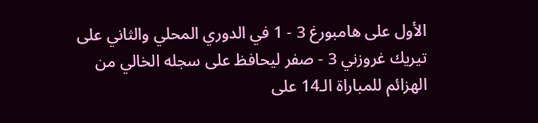الأول على هامبورغ 3 - 1 في الدوري المحلي والثاني على تيريك غروزني 3 - صفر ليحافظ على سجله الخالي من الهزائم للمباراة الـ14 على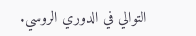التوالي في الدوري الروسي.